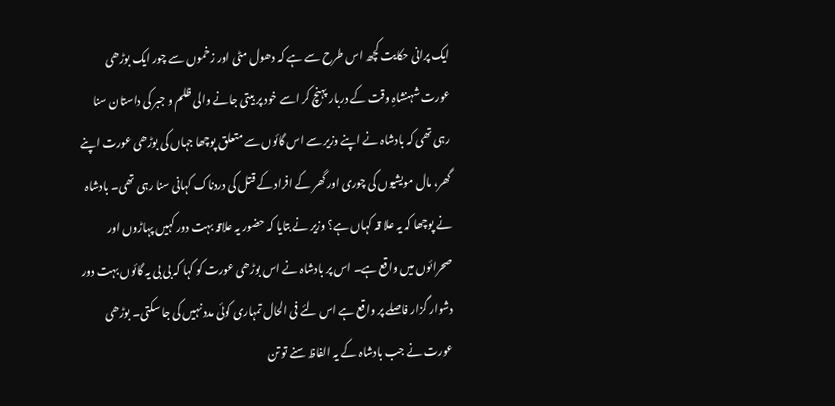ایک پرانی حکایت کچھ اس طرح سے ہے کہ دھول مٹی اور زخموں سے چور ایک بوڑھی عورت شہنشاہِ وقت کے دربار پہنچ کر اسے خود پر بیتی جانے والی ظلم و جبر کی داستان سنا رہی تھی کہ بادشاہ نے اپنے وزیر سے اس گائوں سے متعلق پوچھا جہاں کی بوڑھی عورت اپنے گھر، مال مویشیوں کی چوری اور گھر کے افراد کے قتل کی دردناک کہانی سنا رہی تھی۔ بادشاہ نے پوچھا کہ یہ علا قہ کہاں ہے؟ وزیر نے بتایا کہ حضور یہ علاقہ بہت دور کہیں پہاڑوں اور صحرائوں میں واقع ہے۔ اس پر بادشاہ نے اس بوڑھی عورت کو کہا کہ بی بی یہ گائوں بہت دور دشوار گزار فاصلے پر واقع ہے اس لئے فی الحال تمہاری کوئی مدد نہیں کی جا سکتی۔ بوڑھی عورت نے جب بادشاہ کے یہ الفاظ سنے تو تن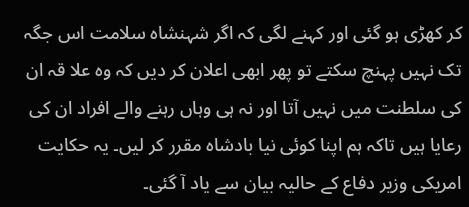کر کھڑی ہو گئی اور کہنے لگی کہ اگر شہنشاہ سلامت اس جگہ تک نہیں پہنچ سکتے تو پھر ابھی اعلان کر دیں کہ وہ علا قہ ان کی سلطنت میں نہیں آتا اور نہ ہی وہاں رہنے والے افراد ان کی رعایا ہیں تاکہ ہم اپنا کوئی نیا بادشاہ مقرر کر لیں۔ یہ حکایت امریکی وزیر دفاع کے حالیہ بیان سے یاد آ گئی۔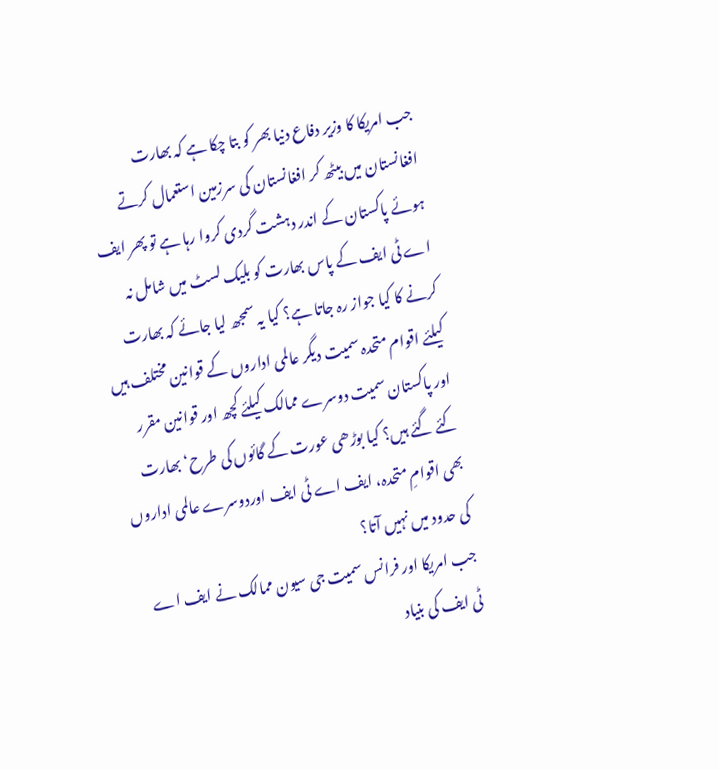جب امریکا کا وزیر دفاع دنیا بھر کو بتا چکا ہے کہ بھارت افغانستان میں بیٹھ کر افغانستان کی سرزمین استعمال کرتے ہوئے پاکستان کے اندر دہشت گردی کروا رہا ہے تو پھر ایف اے ٹی ایف کے پاس بھارت کو بلیک لسٹ میں شامل نہ کرنے کا کیا جواز رہ جاتا ہے؟ کیا یہ سمجھ لیا جائے کہ بھارت کیلئے اقوام متحدہ سمیت دیگر عالمی اداروں کے قوانین مختلف ہیں اور پاکستان سمیت دوسرے ممالک کیلئے کچھ اور قوانین مقرر کئے گئے ہیں؟ کیا بوڑھی عورت کے گائوں کی طرح‘ بھارت بھی اقوامِ متحدہ، ایف اے ٹی ایف اوردوسرے عالمی اداروں کی حدود میں نہیں آتا؟
جب امریکا اور فرانس سمیت جی سیون ممالک نے ایف اے ٹی ایف کی بنیاد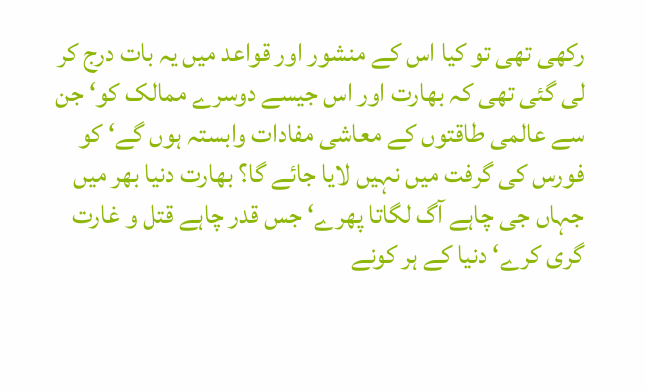رکھی تھی تو کیا اس کے منشور اور قواعد میں یہ بات درج کر لی گئی تھی کہ بھارت اور اس جیسے دوسرے ممالک کو‘ جن سے عالمی طاقتوں کے معاشی مفادات وابستہ ہوں گے‘ کو فورس کی گرفت میں نہیں لایا جائے گا؟ بھارت دنیا بھر میں جہاں جی چاہے آگ لگاتا پھرے‘ جس قدر چاہے قتل و غارت گری کرے‘ دنیا کے ہر کونے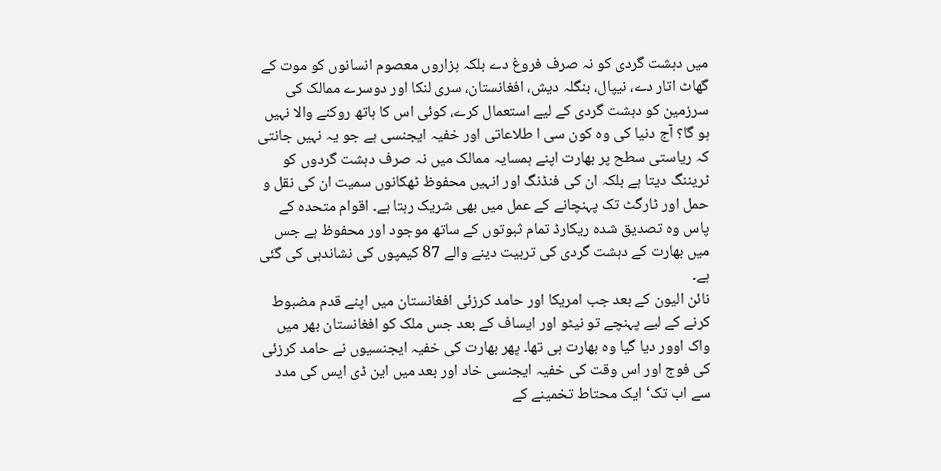میں دہشت گردی کو نہ صرف فروغ دے بلکہ ہزاروں معصوم انسانوں کو موت کے گھاٹ اتار دے، نیپال، بنگلہ دیش، افغانستان، سری لنکا اور دوسرے ممالک کی سرزمین کو دہشت گردی کے لیے استعمال کرے، کوئی اس کا ہاتھ روکنے والا نہیں ہو گا؟ آج دنیا کی وہ کون سی ا طلاعاتی اور خفیہ ایجنسی ہے جو یہ نہیں جانتی کہ ریاستی سطح پر بھارت اپنے ہمسایہ ممالک میں نہ صرف دہشت گردوں کو ٹریننگ دیتا ہے بلکہ ان کی فنڈنگ اور انہیں محفوظ ٹھکانوں سمیت ان کی نقل و حمل اور ٹارگٹ تک پہنچانے کے عمل میں بھی شریک رہتا ہے۔ اقوام متحدہ کے پاس وہ تصدیق شدہ ریکارڈ تمام ثبوتوں کے ساتھ موجود اور محفوظ ہے جس میں بھارت کے دہشت گردی کی تربیت دینے والے 87 کیمپوں کی نشاندہی کی گئی ہے۔
نائن الیون کے بعد جب امریکا اور حامد کرزئی افغانستان میں اپنے قدم مضبوط کرنے کے لیے پہنچے تو نیٹو اور ایساف کے بعد جس ملک کو افغانستان بھر میں واک اوور دیا گیا وہ بھارت ہی تھا۔ پھر بھارت کی خفیہ ایجنسیوں نے حامد کرزئی کی فوج اور اس وقت کی خفیہ ایجنسی خاد اور بعد میں این ڈی ایس کی مدد سے اب تک‘ ایک محتاط تخمینے کے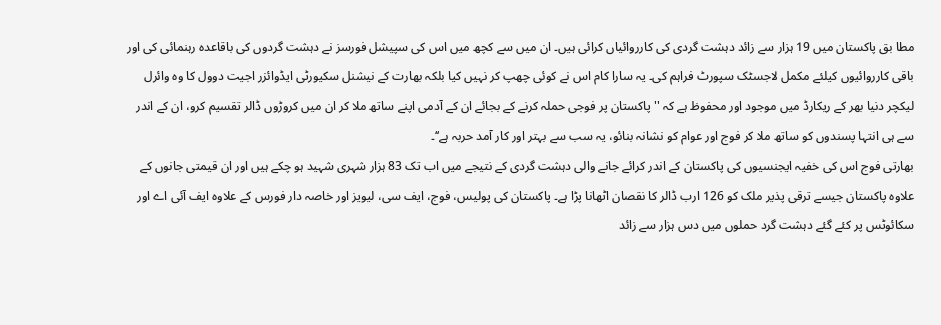مطا بق پاکستان میں 19 ہزار سے زائد دہشت گردی کی کارروائیاں کرائی ہیں۔ ان میں سے کچھ میں اس کی سپیشل فورسز نے دہشت گردوں کی باقاعدہ رہنمائی کی اور باقی کارروائیوں کیلئے مکمل لاجسٹک سپورٹ فراہم کی۔ یہ سارا کام اس نے کوئی چھپ کر نہیں کیا بلکہ بھارت کے نیشنل سکیورٹی ایڈوائزر اجیت دوول کا وہ وائرل لیکچر دنیا بھر کے ریکارڈ میں موجود اور محفوظ ہے کہ ''پاکستان پر فوجی حملہ کرنے کے بجائے ان کے آدمی اپنے ساتھ ملا کر ان میں کروڑوں ڈالر تقسیم کرو، ان کے اندر سے ہی انتہا پسندوں کو ساتھ ملا کر فوج اور عوام کو نشانہ بنائو، یہ سب سے بہتر اور کار آمد حربہ ہے‘‘۔
بھارتی فوج اس کی خفیہ ایجنسیوں کی پاکستان کے اندر کرائے جانے والی دہشت گردی کے نتیجے میں اب تک 83 ہزار شہری شہید ہو چکے ہیں اور ان قیمتی جانوں کے علاوہ پاکستان جیسے ترقی پذیر ملک کو 126 ارب ڈالر کا نقصان اٹھانا پڑا ہے۔ پاکستان کی پولیس، فوج، ایف سی، لیویز اور خاصہ دار فورس کے علاوہ ایف آئی اے اور سکائوٹس پر کئے گئے دہشت گرد حملوں میں دس ہزار سے زائد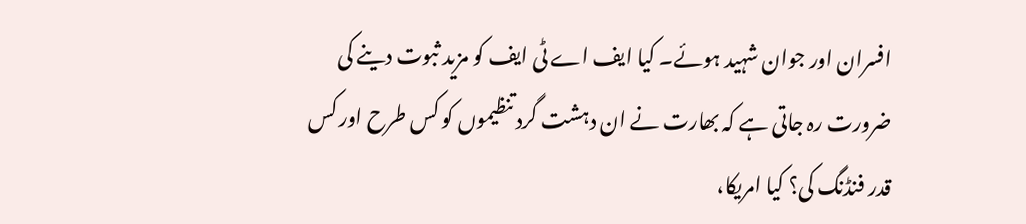افسران اور جوان شہید ہوئے۔ کیا ایف اے ٹی ایف کو مزید ثبوت دینے کی ضرورت رہ جاتی ہے کہ بھارت نے ان دہشت گرد تنظیموں کو کس طرح اور کس قدر فنڈنگ کی؟ کیا امریکا،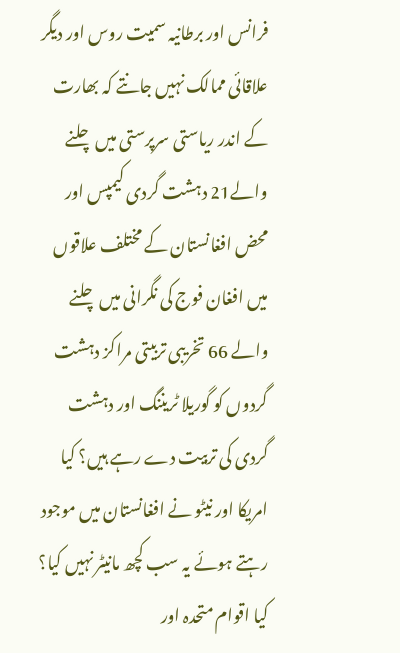فرانس اور برطانیہ سمیت روس اور دیگر علاقائی ممالک نہیں جانتے کہ بھارت کے اندر ریاستی سرپرستی میں چلنے والے21 دہشت گردی کیمپس اور محض افغانستان کے مختلف علاقوں میں افغان فوج کی نگرانی میں چلنے والے 66 تخریبی تربیتی مراکز دہشت گردوں کو گوریلا ٹریننگ اور دہشت گردی کی تربیت دے رہے ہیں؟ کیا امریکا اور نیٹو نے افغانستان میں موجود رہتے ہوئے یہ سب کچھ مانیٹر نہیں کیا؟ کیا اقوام متحدہ اور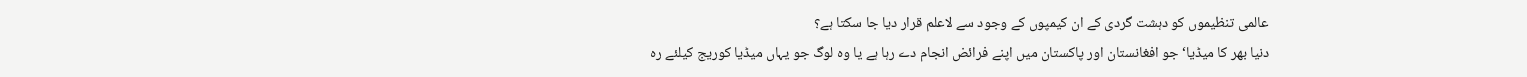عالمی تنظیموں کو دہشت گردی کے ان کیمپوں کے وجود سے لاعلم قرار دیا جا سکتا ہے؟
دنیا بھر کا میڈیا‘ جو افغانستان اور پاکستان میں اپنے فرائض انجام دے رہا ہے یا وہ لوگ جو یہاں میڈیا کوریج کیلئے رہ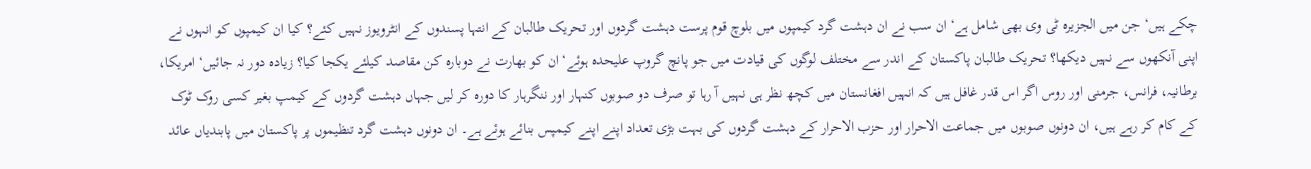چکے ہیں‘ جن میں الجزیرہ ٹی وی بھی شامل ہے‘ ان سب نے ان دہشت گرد کیمپوں میں بلوچ قوم پرست دہشت گردوں اور تحریک طالبان کے انتہا پسندوں کے انٹرویوز نہیں کئے؟ کیا ان کیمپوں کو انہوں نے اپنی آنکھوں سے نہیں دیکھا؟ تحریک طالبان پاکستان کے اندر سے مختلف لوگوں کی قیادت میں جو پانچ گروپ علیحدہ ہوئے‘ ان کو بھارت نے دوبارہ کن مقاصد کیلئے یکجا کیا؟ زیادہ دور نہ جائیں‘ امریکا، برطانیہ، فرانس، جرمنی اور روس اگر اس قدر غافل ہیں کہ انہیں افغانستان میں کچھ نظر ہی نہیں آ رہا تو صرف دو صوبوں کنہار اور ننگرہار کا دورہ کر لیں جہاں دہشت گردوں کے کیمپ بغیر کسی روک ٹوک کے کام کر رہے ہیں، ان دونوں صوبوں میں جماعت الاحرار اور حزب الاحرار کے دہشت گردوں کی بہت بڑی تعداد اپنے اپنے کیمپس بنائے ہوئے ہے۔ ان دونوں دہشت گرد تنظیموں پر پاکستان میں پابندیاں عائد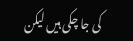کی جا چکی ہیں لیکن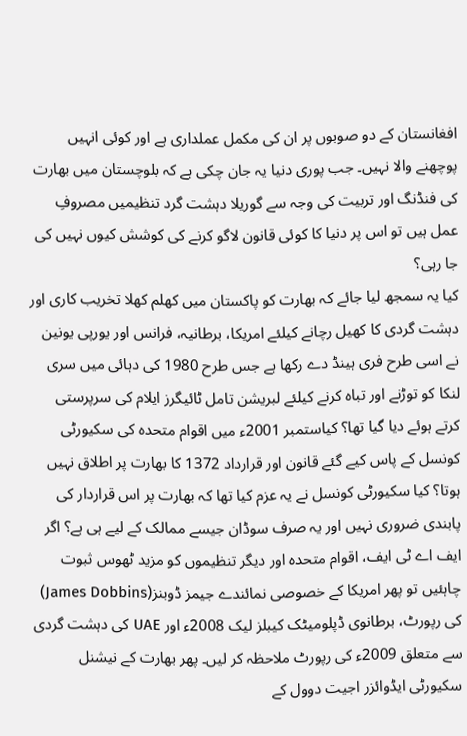افغانستان کے دو صوبوں پر ان کی مکمل عملداری ہے اور کوئی انہیں پوچھنے والا نہیں۔ جب پوری دنیا یہ جان چکی ہے کہ بلوچستان میں بھارت کی فنڈنگ اور تربیت کی وجہ سے گوریلا دہشت گرد تنظیمیں مصروفِ عمل ہیں تو اس پر دنیا کا کوئی قانون لاگو کرنے کی کوشش کیوں نہیں کی جا رہی؟
کیا یہ سمجھ لیا جائے کہ بھارت کو پاکستان میں کھلم کھلا تخریب کاری اور دہشت گردی کا کھیل رچانے کیلئے امریکا، برطانیہ، فرانس اور یورپی یونین نے اسی طرح فری ہینڈ دے رکھا ہے جس طرح 1980 کی دہائی میں سری لنکا کو توڑنے اور تباہ کرنے کیلئے لبریشن تامل ٹائیگرز ایلام کی سرپرستی کرتے ہوئے دیا گیا تھا؟ کیاستمبر 2001ء میں اقوام متحدہ کی سکیورٹی کونسل کے پاس کیے گئے قانون اور قرارداد 1372 کا بھارت پر اطلاق نہیں ہوتا؟ کیا سکیورٹی کونسل نے یہ عزم کیا تھا کہ بھارت پر اس قراردار کی پابندی ضروری نہیں اور یہ صرف سوڈان جیسے ممالک کے لیے ہی ہے؟ اگر ایف اے ٹی ایف، اقوام متحدہ اور دیگر تنظیموں کو مزید ٹھوس ثبوت چاہئیں تو پھر امریکا کے خصوصی نمائندے جیمز ڈوبنز(James Dobbins) کی رپورٹ، برطانوی ڈپلومیٹک کیبلز لیک 2008ء اور UAE کی دہشت گردی سے متعلق 2009ء کی رپورٹ ملاحظہ کر لیں۔ پھر بھارت کے نیشنل سکیورٹی ایڈوائزر اجیت دوول کے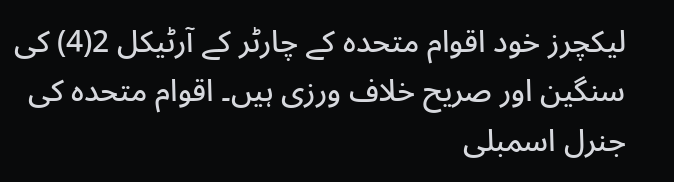لیکچرز خود اقوام متحدہ کے چارٹر کے آرٹیکل 2(4) کی سنگین اور صریح خلاف ورزی ہیں۔ اقوام متحدہ کی جنرل اسمبلی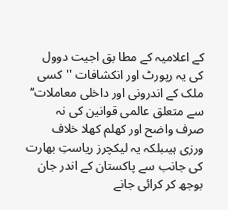کے اعلامیہ کے مطا بق اجیت دوول کی یہ رپورٹ اور انکشافات ''کسی ملک کے اندرونی اور داخلی معاملات‘‘ سے متعلق عالمی قوانین کی نہ صرف واضح اور کھلم کھلا خلاف ورزی ہیںبلکہ یہ لیکچرز ریاستِ بھارت کی جانب سے پاکستان کے اندر جان بوجھ کر کرائی جانے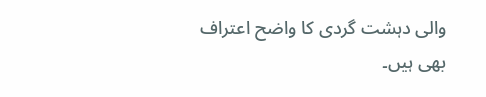والی دہشت گردی کا واضح اعتراف بھی ہیں۔